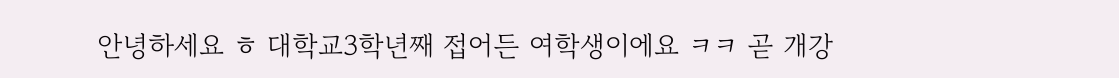안녕하세요 ㅎ 대학교3학년째 접어든 여학생이에요 ㅋㅋ 곧 개강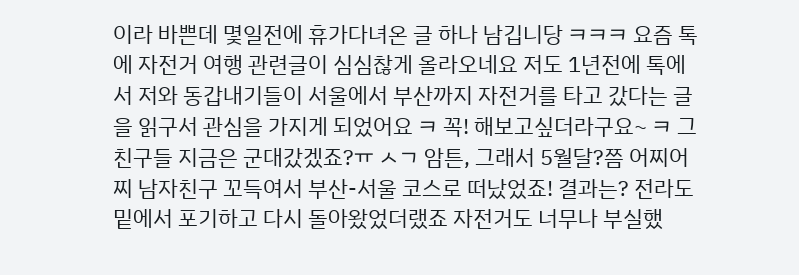이라 바쁜데 몇일전에 휴가다녀온 글 하나 남깁니당 ㅋㅋㅋ 요즘 톡에 자전거 여행 관련글이 심심찮게 올라오네요 저도 1년전에 톡에서 저와 동갑내기들이 서울에서 부산까지 자전거를 타고 갔다는 글을 읽구서 관심을 가지게 되었어요 ㅋ 꼭! 해보고싶더라구요~ ㅋ 그친구들 지금은 군대갔겠죠?ㅠ ㅅㄱ 암튼, 그래서 5월달?쯤 어찌어찌 남자친구 꼬득여서 부산-서울 코스로 떠났었죠! 결과는? 전라도 밑에서 포기하고 다시 돌아왔었더랬죠 자전거도 너무나 부실했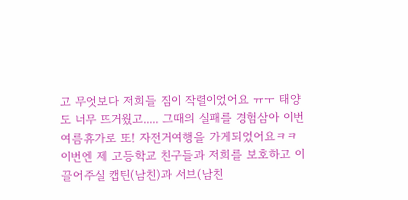고 무엇보다 저희들 짐이 작렬이었어요 ㅠㅜ 태양도 너무 뜨거웠고..... 그때의 실패를 경험삼아 이번 여름휴가로 또! 자전거여행을 가게되었어요ㅋㅋ 이번엔 제 고등학교 친구들과 저희를 보호하고 이끌어주실 캡틴(남친)과 서브(남친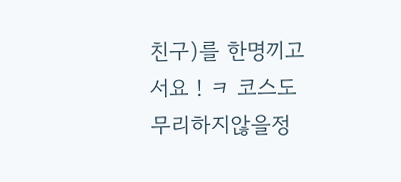친구)를 한명끼고서요 ! ㅋ 코스도 무리하지않을정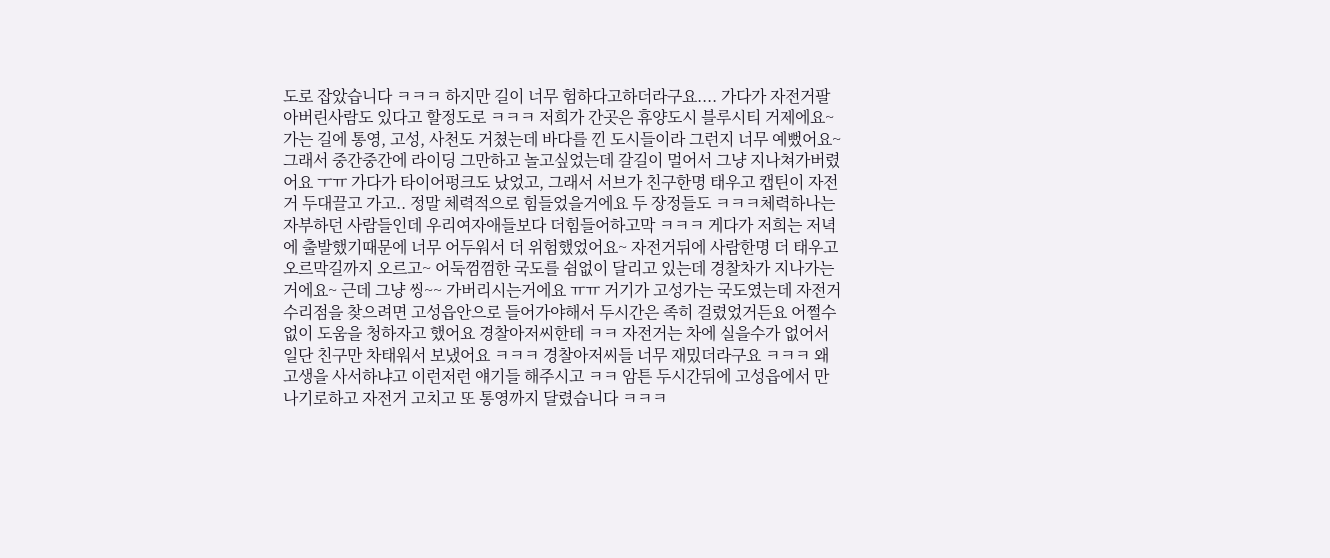도로 잡았습니다 ㅋㅋㅋ 하지만 길이 너무 험하다고하더라구요.... 가다가 자전거팔아버린사람도 있다고 할정도로 ㅋㅋㅋ 저희가 간곳은 휴양도시 블루시티 거제에요~ 가는 길에 통영, 고성, 사천도 거쳤는데 바다를 낀 도시들이라 그런지 너무 예뻤어요~ 그래서 중간중간에 라이딩 그만하고 놀고싶었는데 갈길이 멀어서 그냥 지나쳐가버렸어요 ㅜㅠ 가다가 타이어펑크도 났었고, 그래서 서브가 친구한명 태우고 캡틴이 자전거 두대끌고 가고.. 정말 체력적으로 힘들었을거에요 두 장정들도 ㅋㅋㅋ체력하나는 자부하던 사람들인데 우리여자애들보다 더힘들어하고막 ㅋㅋㅋ 게다가 저희는 저녁에 출발했기때문에 너무 어두워서 더 위험했었어요~ 자전거뒤에 사람한명 더 태우고 오르막길까지 오르고~ 어둑껌껌한 국도를 쉼없이 달리고 있는데 경찰차가 지나가는거에요~ 근데 그냥 씽~~ 가버리시는거에요 ㅠㅠ 거기가 고성가는 국도였는데 자전거수리점을 찾으려면 고성읍안으로 들어가야해서 두시간은 족히 걸렸었거든요 어쩔수없이 도움을 청하자고 했어요 경찰아저씨한테 ㅋㅋ 자전거는 차에 실을수가 없어서 일단 친구만 차태워서 보냈어요 ㅋㅋㅋ 경찰아저씨들 너무 재밌더라구요 ㅋㅋㅋ 왜 고생을 사서하냐고 이런저런 얘기들 해주시고 ㅋㅋ 암튼 두시간뒤에 고성읍에서 만나기로하고 자전거 고치고 또 통영까지 달렸습니다 ㅋㅋㅋ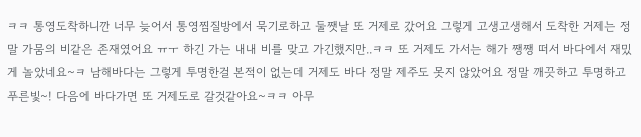ㅋㅋ 통영도착하니깐 너무 늦어서 통영찜질방에서 묵기로하고 둘쨋날 또 거제로 갔어요 그렇게 고생고생해서 도착한 거제는 정말 가뭄의 비같은 존재였어요 ㅠㅜ 하긴 가는 내내 비를 맞고 가긴했지만..ㅋㅋ 또 거제도 가서는 해가 쨍쨍 떠서 바다에서 재밌게 놀았네요~ㅋ 남해바다는 그렇게 투명한걸 본적이 없는데 거제도 바다 정말 제주도 못지 않았어요 정말 깨끗하고 투명하고 푸른빛~! 다음에 바다가면 또 거제도로 갈것같아요~ㅋㅋ 아무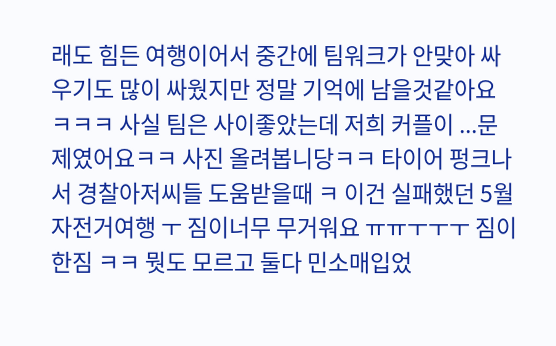래도 힘든 여행이어서 중간에 팀워크가 안맞아 싸우기도 많이 싸웠지만 정말 기억에 남을것같아요 ㅋㅋㅋ 사실 팀은 사이좋았는데 저희 커플이 ...문제였어요ㅋㅋ 사진 올려봅니당ㅋㅋ 타이어 펑크나서 경찰아저씨들 도움받을때 ㅋ 이건 실패했던 5월 자전거여행 ㅜ 짐이너무 무거워요 ㅠㅠㅜㅜㅜ 짐이한짐 ㅋㅋ 뭣도 모르고 둘다 민소매입었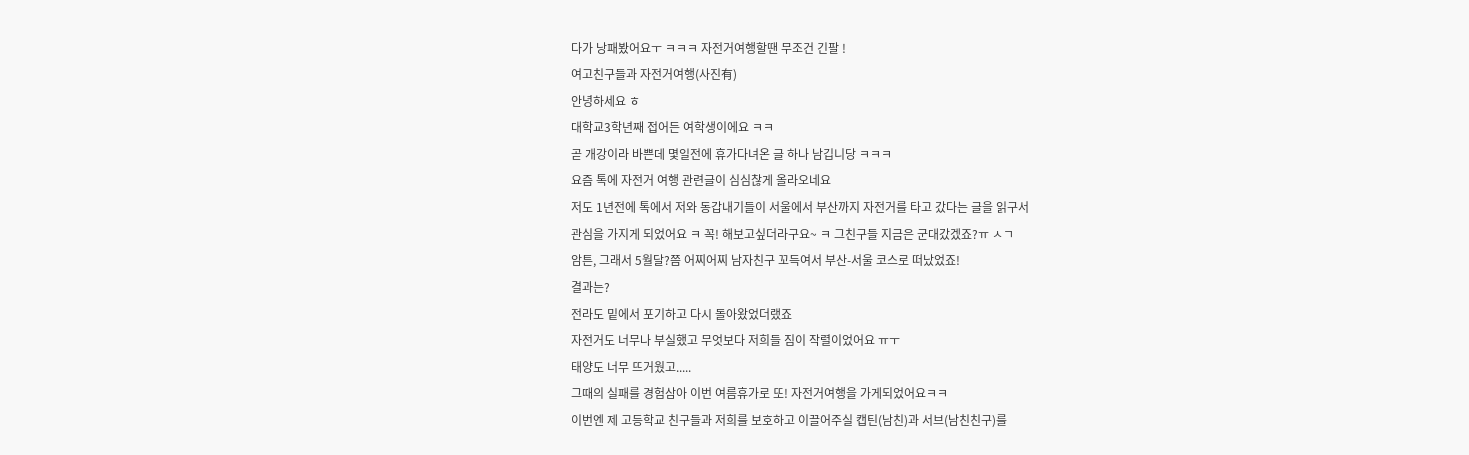다가 낭패봤어요ㅜ ㅋㅋㅋ 자전거여행할땐 무조건 긴팔 !
여고친구들과 자전거여행(사진有)
안녕하세요 ㅎ
대학교3학년째 접어든 여학생이에요 ㅋㅋ
곧 개강이라 바쁜데 몇일전에 휴가다녀온 글 하나 남깁니당 ㅋㅋㅋ
요즘 톡에 자전거 여행 관련글이 심심찮게 올라오네요
저도 1년전에 톡에서 저와 동갑내기들이 서울에서 부산까지 자전거를 타고 갔다는 글을 읽구서
관심을 가지게 되었어요 ㅋ 꼭! 해보고싶더라구요~ ㅋ 그친구들 지금은 군대갔겠죠?ㅠ ㅅㄱ
암튼, 그래서 5월달?쯤 어찌어찌 남자친구 꼬득여서 부산-서울 코스로 떠났었죠!
결과는?
전라도 밑에서 포기하고 다시 돌아왔었더랬죠
자전거도 너무나 부실했고 무엇보다 저희들 짐이 작렬이었어요 ㅠㅜ
태양도 너무 뜨거웠고.....
그때의 실패를 경험삼아 이번 여름휴가로 또! 자전거여행을 가게되었어요ㅋㅋ
이번엔 제 고등학교 친구들과 저희를 보호하고 이끌어주실 캡틴(남친)과 서브(남친친구)를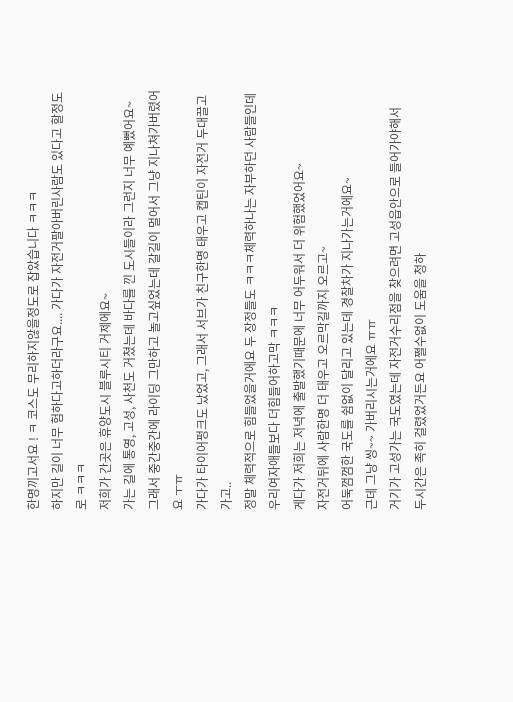한명끼고서요 ! ㅋ 코스도 무리하지않을정도로 잡았습니다 ㅋㅋㅋ
하지만 길이 너무 험하다고하더라구요.... 가다가 자전거팔아버린사람도 있다고 할정도로 ㅋㅋㅋ
저희가 간곳은 휴양도시 블루시티 거제에요~
가는 길에 통영, 고성, 사천도 거쳤는데 바다를 낀 도시들이라 그런지 너무 예뻤어요~
그래서 중간중간에 라이딩 그만하고 놀고싶었는데 갈길이 멀어서 그냥 지나쳐가버렸어요 ㅜㅠ
가다가 타이어펑크도 났었고, 그래서 서브가 친구한명 태우고 캡틴이 자전거 두대끌고 가고..
정말 체력적으로 힘들었을거에요 두 장정들도 ㅋㅋㅋ체력하나는 자부하던 사람들인데
우리여자애들보다 더힘들어하고막 ㅋㅋㅋ
게다가 저희는 저녁에 출발했기때문에 너무 어두워서 더 위험했었어요~
자전거뒤에 사람한명 더 태우고 오르막길까지 오르고~
어둑껌껌한 국도를 쉼없이 달리고 있는데 경찰차가 지나가는거에요~
근데 그냥 씽~~ 가버리시는거에요 ㅠㅠ
거기가 고성가는 국도였는데 자전거수리점을 찾으려면 고성읍안으로 들어가야해서
두시간은 족히 걸렸었거든요 어쩔수없이 도움을 청하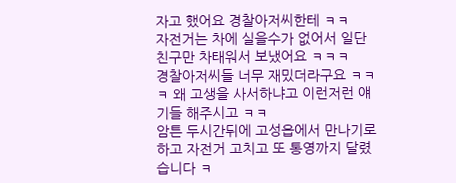자고 했어요 경찰아저씨한테 ㅋㅋ
자전거는 차에 실을수가 없어서 일단 친구만 차태워서 보냈어요 ㅋㅋㅋ
경찰아저씨들 너무 재밌더라구요 ㅋㅋㅋ 왜 고생을 사서하냐고 이런저런 얘기들 해주시고 ㅋㅋ
암튼 두시간뒤에 고성읍에서 만나기로하고 자전거 고치고 또 통영까지 달렸습니다 ㅋ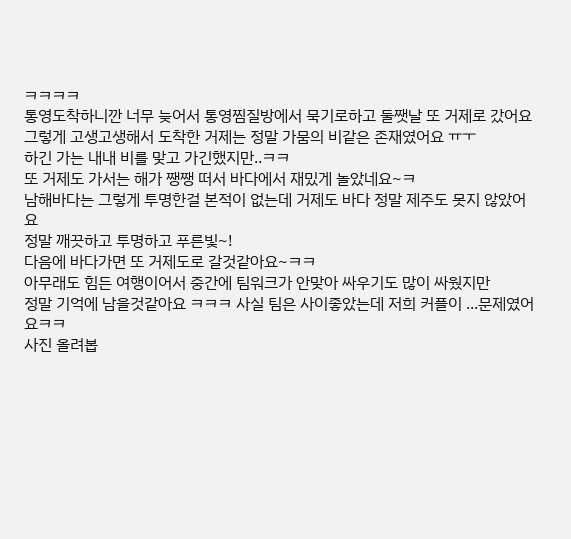ㅋㅋㅋㅋ
통영도착하니깐 너무 늦어서 통영찜질방에서 묵기로하고 둘쨋날 또 거제로 갔어요
그렇게 고생고생해서 도착한 거제는 정말 가뭄의 비같은 존재였어요 ㅠㅜ
하긴 가는 내내 비를 맞고 가긴했지만..ㅋㅋ
또 거제도 가서는 해가 쨍쨍 떠서 바다에서 재밌게 놀았네요~ㅋ
남해바다는 그렇게 투명한걸 본적이 없는데 거제도 바다 정말 제주도 못지 않았어요
정말 깨끗하고 투명하고 푸른빛~!
다음에 바다가면 또 거제도로 갈것같아요~ㅋㅋ
아무래도 힘든 여행이어서 중간에 팀워크가 안맞아 싸우기도 많이 싸웠지만
정말 기억에 남을것같아요 ㅋㅋㅋ 사실 팀은 사이좋았는데 저희 커플이 ...문제였어요ㅋㅋ
사진 올려봅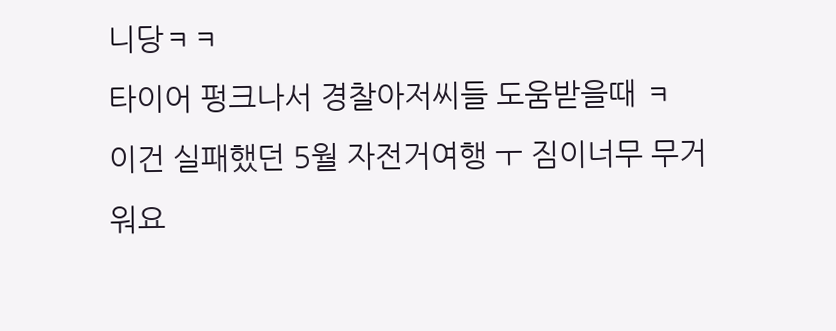니당ㅋㅋ
타이어 펑크나서 경찰아저씨들 도움받을때 ㅋ
이건 실패했던 5월 자전거여행 ㅜ 짐이너무 무거워요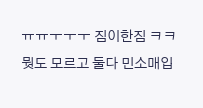ㅠㅠㅜㅜㅜ 짐이한짐 ㅋㅋ
뭣도 모르고 둘다 민소매입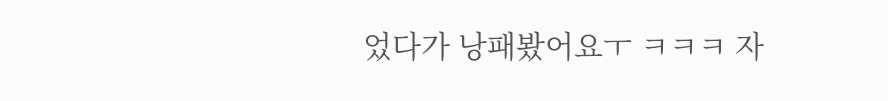었다가 낭패봤어요ㅜ ㅋㅋㅋ 자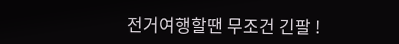전거여행할땐 무조건 긴팔 !